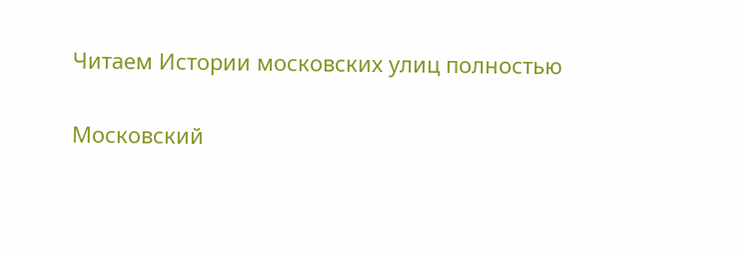Читаем Истории московских улиц полностью

Московский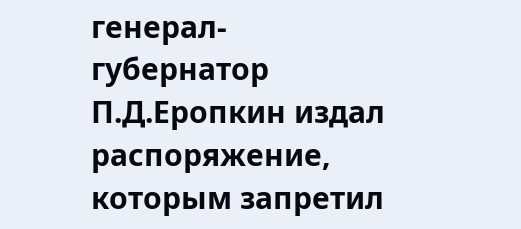генерал-губернатор П.Д.Еропкин издал распоряжение, которым запретил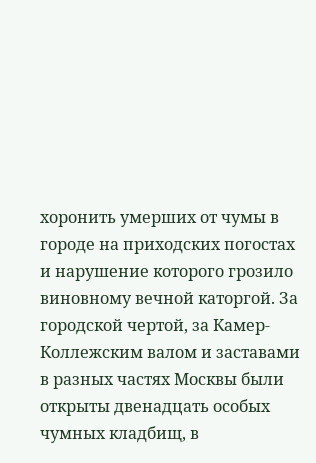хоронить умерших от чумы в городе на приходских погостах и нарушение которого грозило виновному вечной каторгой. За городской чертой, за Камер-Коллежским валом и заставами в разных частях Москвы были открыты двенадцать особых чумных кладбищ, в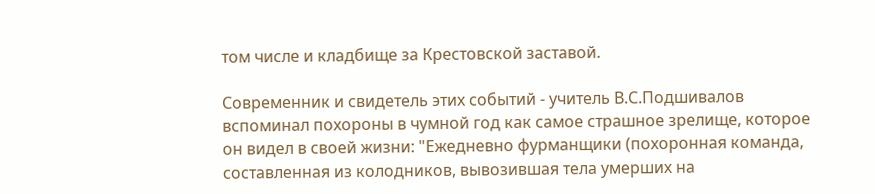том числе и кладбище за Крестовской заставой.

Современник и свидетель этих событий - учитель В.С.Подшивалов вспоминал похороны в чумной год как самое страшное зрелище, которое он видел в своей жизни: "Ежедневно фурманщики (похоронная команда, составленная из колодников, вывозившая тела умерших на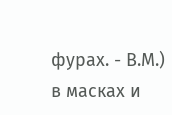фурах. - В.М.) в масках и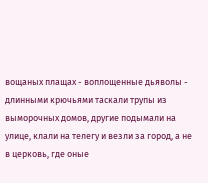вощаных плащах - воплощенные дьяволы - длинными крючьями таскали трупы из выморочных домов, другие подымали на улице, клали на телегу и везли за город, а не в церковь, где оные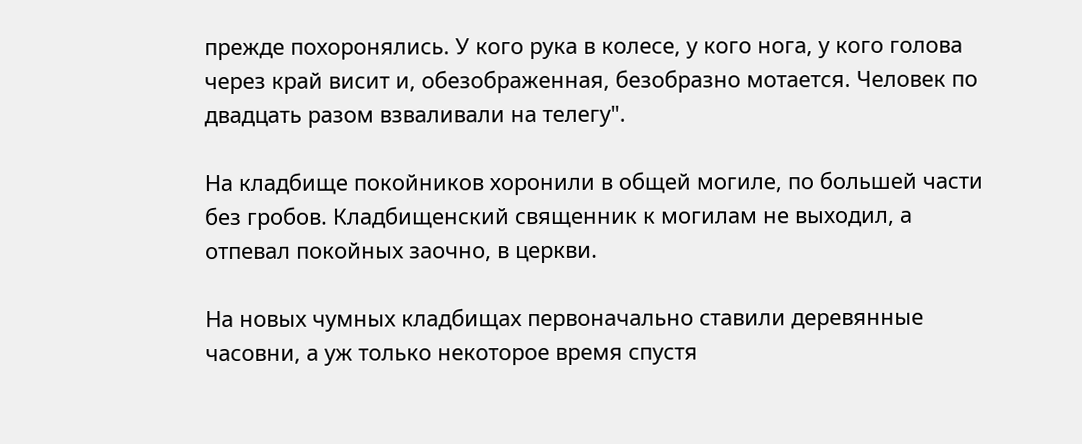прежде похоронялись. У кого рука в колесе, у кого нога, у кого голова через край висит и, обезображенная, безобразно мотается. Человек по двадцать разом взваливали на телегу".

На кладбище покойников хоронили в общей могиле, по большей части без гробов. Кладбищенский священник к могилам не выходил, а отпевал покойных заочно, в церкви.

На новых чумных кладбищах первоначально ставили деревянные часовни, а уж только некоторое время спустя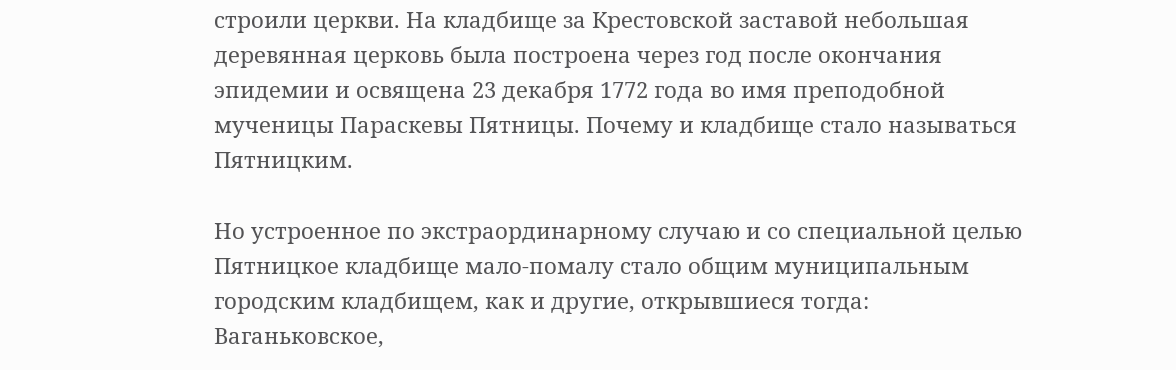строили церкви. На кладбище за Крестовской заставой небольшая деревянная церковь была построена через год после окончания эпидемии и освящена 23 декабря 1772 года во имя преподобной мученицы Параскевы Пятницы. Почему и кладбище стало называться Пятницким.

Но устроенное по экстраординарному случаю и со специальной целью Пятницкое кладбище мало-помалу стало общим муниципальным городским кладбищем, как и другие, открывшиеся тогда: Ваганьковское,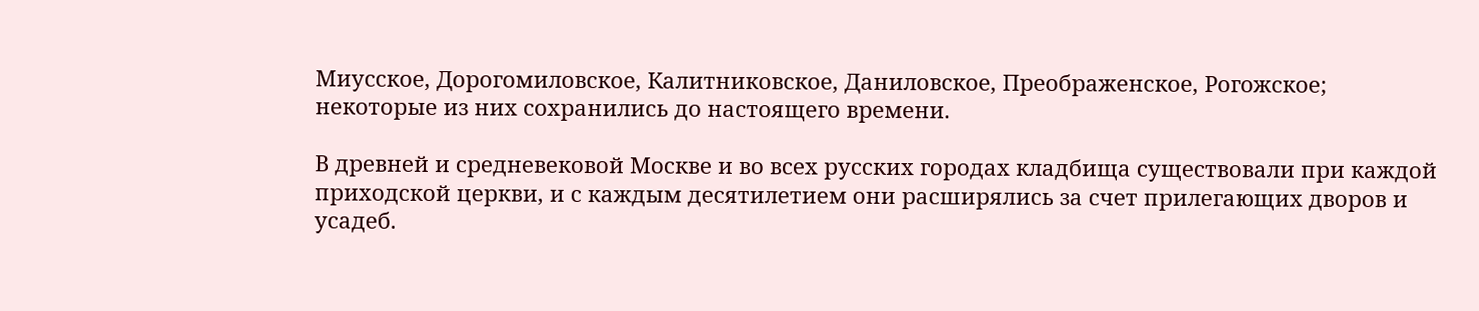Миусское, Дорогомиловское, Калитниковское, Даниловское, Преображенское, Рогожское; некоторые из них сохранились до настоящего времени.

В древней и средневековой Москве и во всех русских городах кладбища существовали при каждой приходской церкви, и с каждым десятилетием они расширялись за счет прилегающих дворов и усадеб.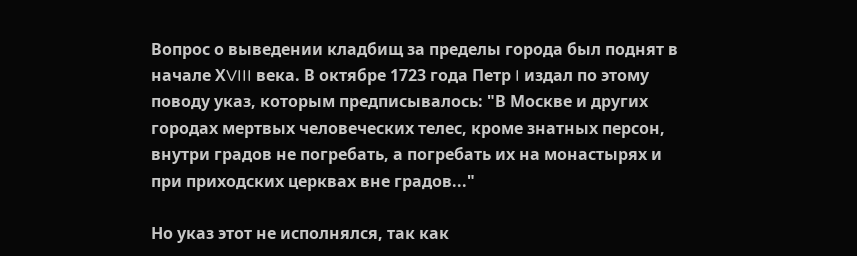Вопрос о выведении кладбищ за пределы города был поднят в начале ХVIII века. В октябре 1723 года Петр I издал по этому поводу указ, которым предписывалось: "В Москве и других городах мертвых человеческих телес, кроме знатных персон, внутри градов не погребать, а погребать их на монастырях и при приходских церквах вне градов..."

Но указ этот не исполнялся, так как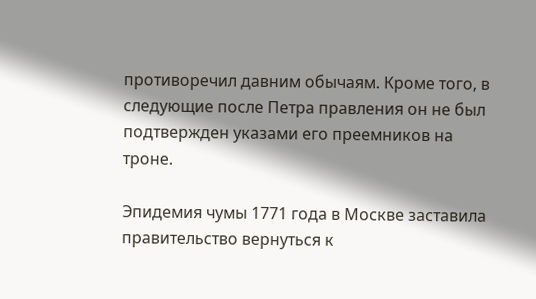противоречил давним обычаям. Кроме того, в следующие после Петра правления он не был подтвержден указами его преемников на троне.

Эпидемия чумы 1771 года в Москве заставила правительство вернуться к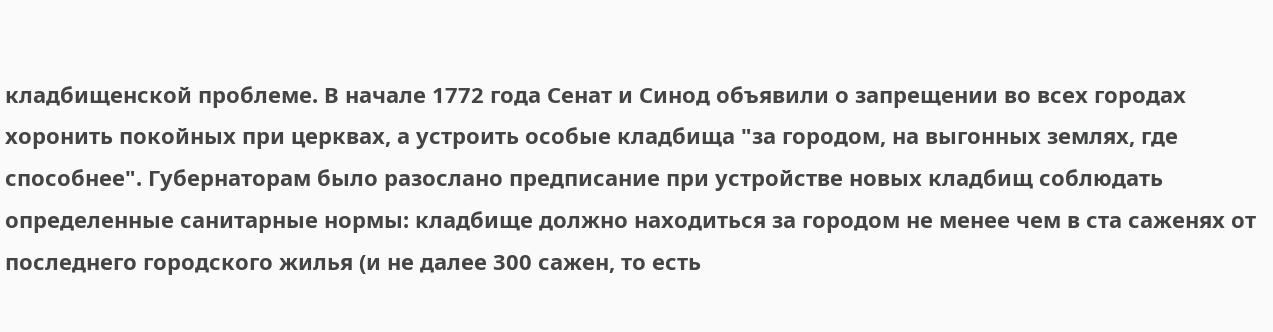кладбищенской проблеме. В начале 1772 года Сенат и Синод объявили о запрещении во всех городах хоронить покойных при церквах, а устроить особые кладбища "за городом, на выгонных землях, где способнее". Губернаторам было разослано предписание при устройстве новых кладбищ соблюдать определенные санитарные нормы: кладбище должно находиться за городом не менее чем в ста саженях от последнего городского жилья (и не далее 300 сажен, то есть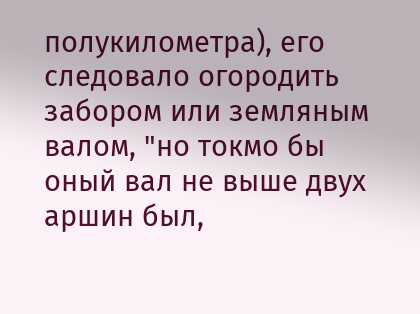полукилометра), его следовало огородить забором или земляным валом, "но токмо бы оный вал не выше двух аршин был,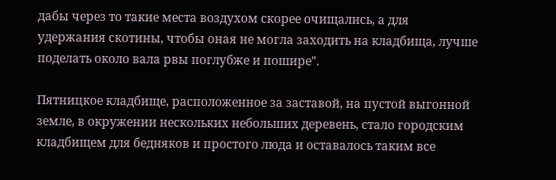дабы через то такие места воздухом скорее очищались, а для удержания скотины, чтобы оная не могла заходить на кладбища, лучше поделать около вала рвы поглубже и пошире".

Пятницкое кладбище, расположенное за заставой, на пустой выгонной земле, в окружении нескольких небольших деревень, стало городским кладбищем для бедняков и простого люда и оставалось таким все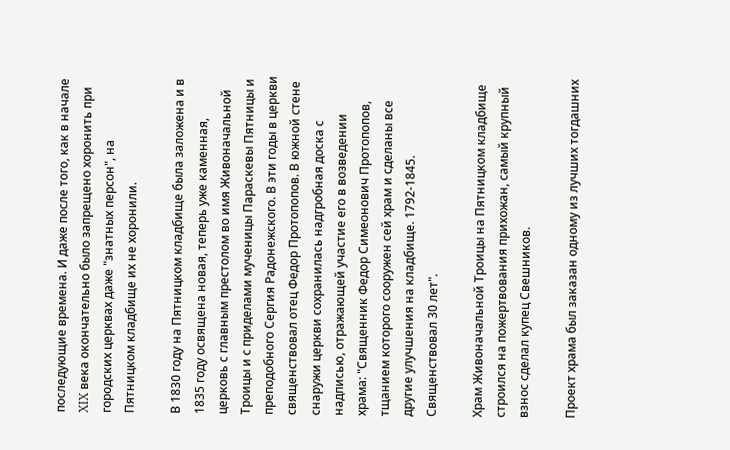последующие времена. И даже после того, как в начале XIX века окончательно было запрещено хоронить при городских церквах даже "знатных персон", на Пятницком кладбище их не хоронили.

В 1830 году на Пятницком кладбище была заложена и в 1835 году освящена новая, теперь уже каменная, церковь с главным престолом во имя Живоначальной Троицы и с приделами мученицы Параскевы Пятницы и преподобного Сергия Радонежского. В эти годы в церкви священствовал отец Федор Протопопов. В южной стене снаружи церкви сохранилась надгробная доска с надписью, отражающей участие его в возведении храма: "Священник Федор Симеонович Протопопов, тщанием которого сооружен сей храм и сделаны все другие улучшения на кладбище. 1792-1845. Священствовал 30 лет".

Храм Живоначальной Троицы на Пятницком кладбище строился на пожертвования прихожан, самый крупный взнос сделал купец Свешников.

Проект храма был заказан одному из лучших тогдашних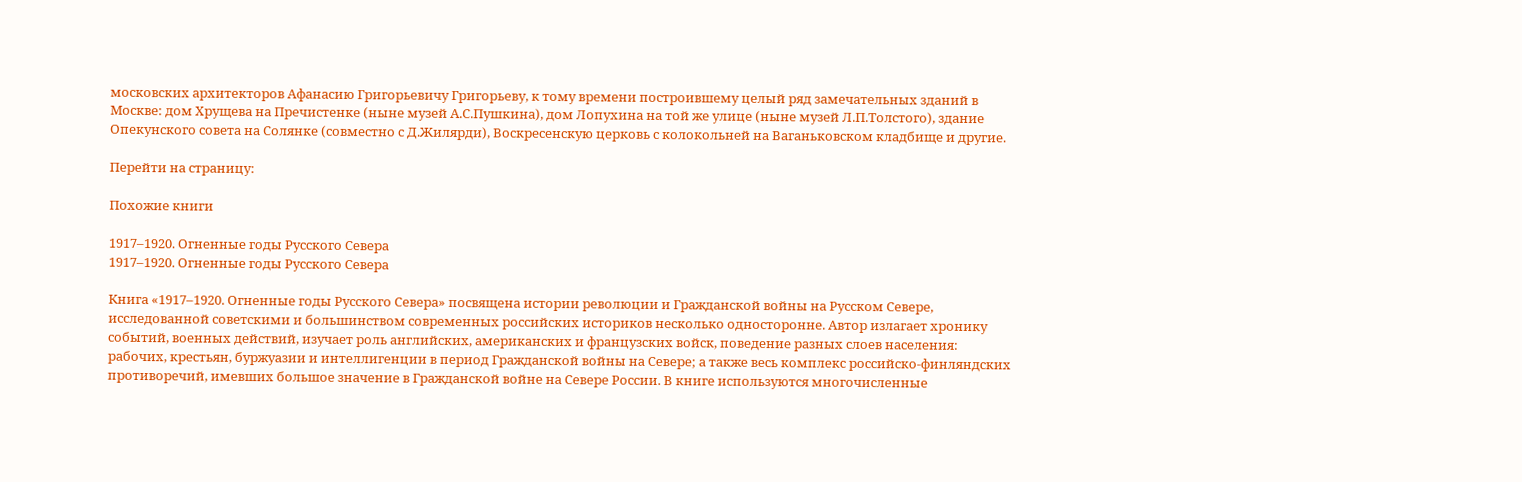московских архитекторов Афанасию Григорьевичу Григорьеву, к тому времени построившему целый ряд замечательных зданий в Москве: дом Хрущева на Пречистенке (ныне музей А.С.Пушкина), дом Лопухина на той же улице (ныне музей Л.П.Толстого), здание Опекунского совета на Солянке (совместно с Д.Жилярди), Воскресенскую церковь с колокольней на Ваганьковском кладбище и другие.

Перейти на страницу:

Похожие книги

1917–1920. Огненные годы Русского Севера
1917–1920. Огненные годы Русского Севера

Книга «1917–1920. Огненные годы Русского Севера» посвящена истории революции и Гражданской войны на Русском Севере, исследованной советскими и большинством современных российских историков несколько односторонне. Автор излагает хронику событий, военных действий, изучает роль английских, американских и французских войск, поведение разных слоев населения: рабочих, крестьян, буржуазии и интеллигенции в период Гражданской войны на Севере; а также весь комплекс российско-финляндских противоречий, имевших большое значение в Гражданской войне на Севере России. В книге используются многочисленные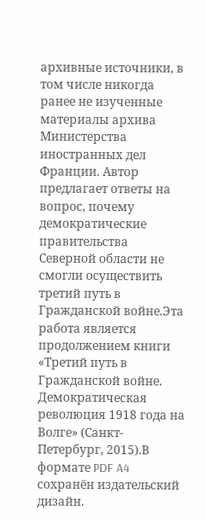архивные источники, в том числе никогда ранее не изученные материалы архива Министерства иностранных дел Франции. Автор предлагает ответы на вопрос, почему демократические правительства Северной области не смогли осуществить третий путь в Гражданской войне.Эта работа является продолжением книги «Третий путь в Гражданской войне. Демократическая революция 1918 года на Волге» (Санкт-Петербург, 2015).В формате PDF A4 сохранён издательский дизайн.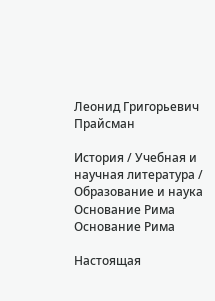Леонид Григорьевич Прайсман

История / Учебная и научная литература / Образование и наука
Основание Рима
Основание Рима

Настоящая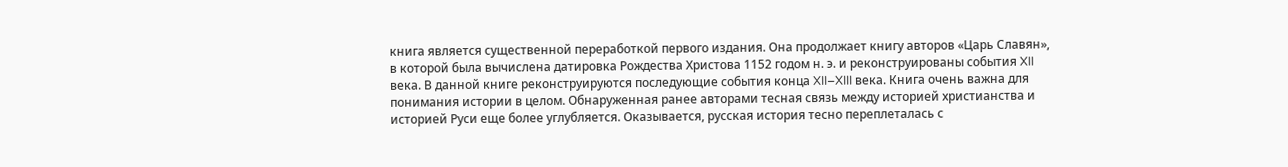книга является существенной переработкой первого издания. Она продолжает книгу авторов «Царь Славян», в которой была вычислена датировка Рождества Христова 1152 годом н. э. и реконструированы события XII века. В данной книге реконструируются последующие события конца XII–XIII века. Книга очень важна для понимания истории в целом. Обнаруженная ранее авторами тесная связь между историей христианства и историей Руси еще более углубляется. Оказывается, русская история тесно переплеталась с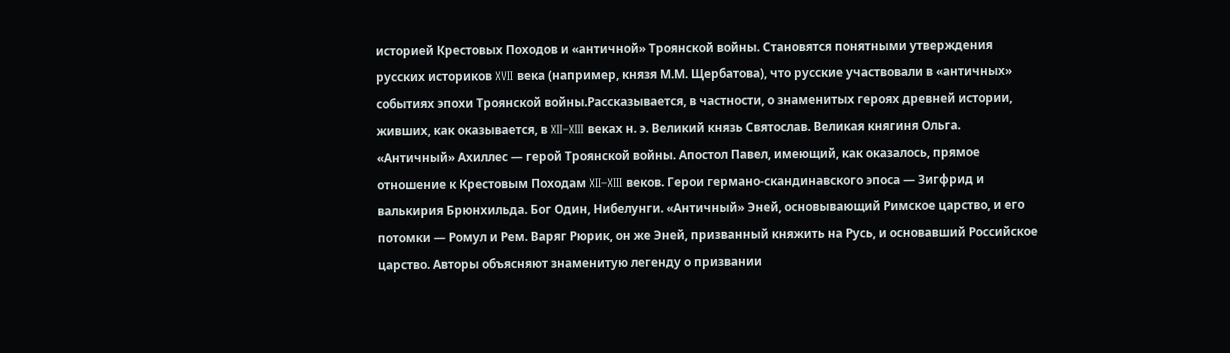историей Крестовых Походов и «античной» Троянской войны. Становятся понятными утверждения русских историков XVII века (например, князя М.М. Щербатова), что русские участвовали в «античных» событиях эпохи Троянской войны.Рассказывается, в частности, о знаменитых героях древней истории, живших, как оказывается, в XII–XIII веках н. э. Великий князь Святослав. Великая княгиня Ольга. «Античный» Ахиллес — герой Троянской войны. Апостол Павел, имеющий, как оказалось, прямое отношение к Крестовым Походам XII–XIII веков. Герои германо-скандинавского эпоса — Зигфрид и валькирия Брюнхильда. Бог Один, Нибелунги. «Античный» Эней, основывающий Римское царство, и его потомки — Ромул и Рем. Варяг Рюрик, он же Эней, призванный княжить на Русь, и основавший Российское царство. Авторы объясняют знаменитую легенду о призвании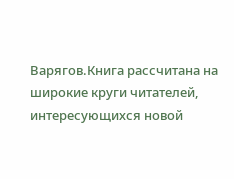Варягов.Книга рассчитана на широкие круги читателей, интересующихся новой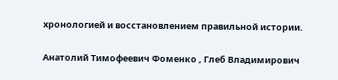хронологией и восстановлением правильной истории.

Анатолий Тимофеевич Фоменко , Глеб Владимирович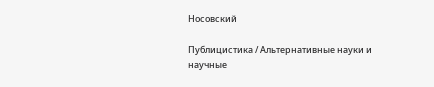Носовский

Публицистика / Альтернативные науки и научные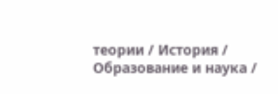теории / История / Образование и наука /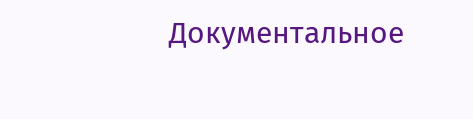Документальное